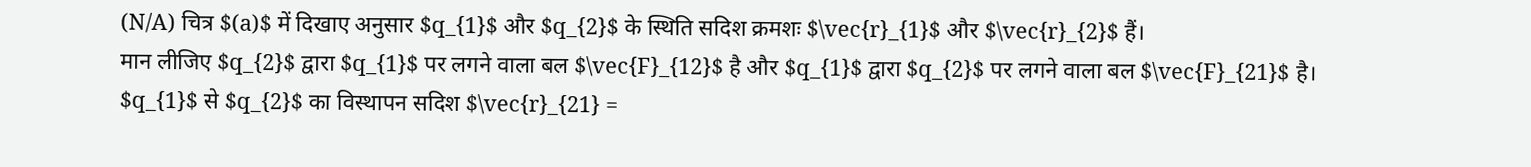(N/A) चित्र $(a)$ में दिखाए अनुसार $q_{1}$ और $q_{2}$ के स्थिति सदिश क्रमशः $\vec{r}_{1}$ और $\vec{r}_{2}$ हैं।
मान लीजिए $q_{2}$ द्वारा $q_{1}$ पर लगने वाला बल $\vec{F}_{12}$ है और $q_{1}$ द्वारा $q_{2}$ पर लगने वाला बल $\vec{F}_{21}$ है।
$q_{1}$ से $q_{2}$ का विस्थापन सदिश $\vec{r}_{21} =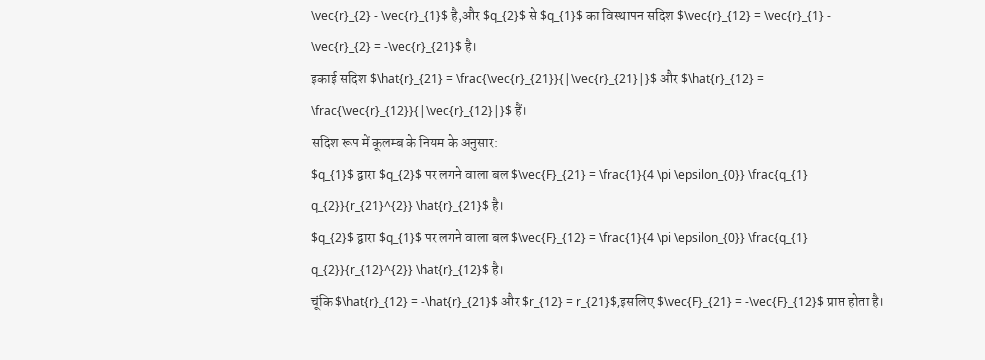\vec{r}_{2} - \vec{r}_{1}$ है,और $q_{2}$ से $q_{1}$ का विस्थापन सदिश $\vec{r}_{12} = \vec{r}_{1} - \vec{r}_{2} = -\vec{r}_{21}$ है।
इकाई सदिश $\hat{r}_{21} = \frac{\vec{r}_{21}}{|\vec{r}_{21}|}$ और $\hat{r}_{12} = \frac{\vec{r}_{12}}{|\vec{r}_{12}|}$ हैं।
सदिश रूप में कूलम्ब के नियम के अनुसार:
$q_{1}$ द्वारा $q_{2}$ पर लगने वाला बल $\vec{F}_{21} = \frac{1}{4 \pi \epsilon_{0}} \frac{q_{1} q_{2}}{r_{21}^{2}} \hat{r}_{21}$ है।
$q_{2}$ द्वारा $q_{1}$ पर लगने वाला बल $\vec{F}_{12} = \frac{1}{4 \pi \epsilon_{0}} \frac{q_{1} q_{2}}{r_{12}^{2}} \hat{r}_{12}$ है।
चूंकि $\hat{r}_{12} = -\hat{r}_{21}$ और $r_{12} = r_{21}$,इसलिए $\vec{F}_{21} = -\vec{F}_{12}$ प्राप्त होता है।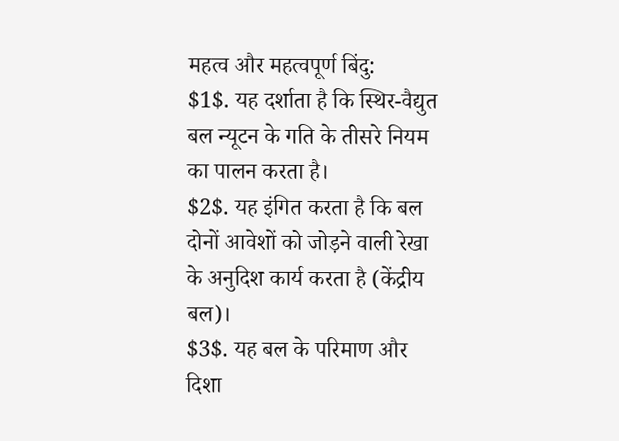महत्व और महत्वपूर्ण बिंदु:
$1$. यह दर्शाता है कि स्थिर-वैद्युत बल न्यूटन के गति के तीसरे नियम का पालन करता है।
$2$. यह इंगित करता है कि बल दोनों आवेशों को जोड़ने वाली रेखा के अनुदिश कार्य करता है (केंद्रीय बल)।
$3$. यह बल के परिमाण और दिशा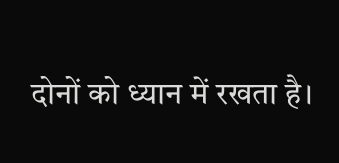दोनों को ध्यान में रखता है।